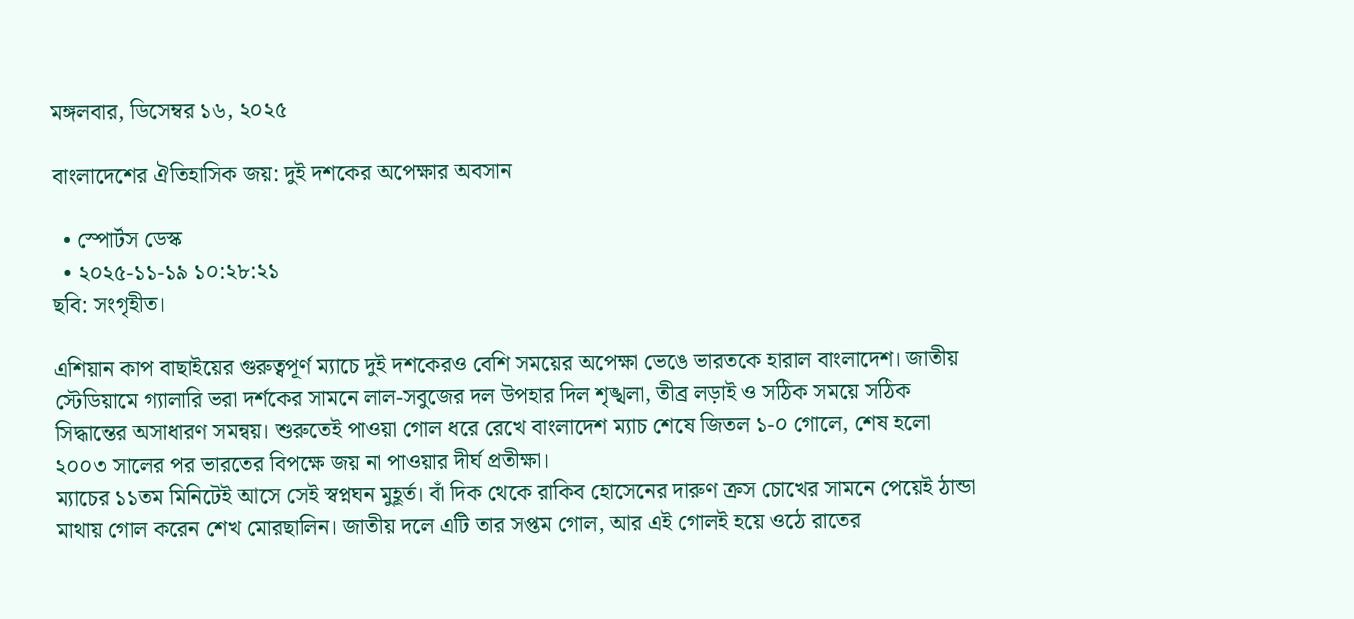মঙ্গলবার, ডিসেম্বর ১৬, ২০২৫

বাংলাদেশের ঐতিহাসিক জয়: দুই দশকের অপেক্ষার অবসান

  • স্পোর্টস ডেস্ক
  • ২০২৫-১১-১৯ ১০:২৮:২১
ছবি: সংগৃহীত।

এশিয়ান কাপ বাছাইয়ের গুরুত্বপূর্ণ ম্যাচে দুই দশকেরও বেশি সময়ের অপেক্ষা ভেঙে ভারতকে হারাল বাংলাদেশ। জাতীয় স্টেডিয়ামে গ্যালারি ভরা দর্শকের সামনে লাল-সবুজের দল উপহার দিল শৃঙ্খলা, তীব্র লড়াই ও সঠিক সময়ে সঠিক সিদ্ধান্তের অসাধারণ সমন্বয়। শুরুতেই পাওয়া গোল ধরে রেখে বাংলাদেশ ম্যাচ শেষে জিতল ১-০ গোলে, শেষ হলো ২০০৩ সালের পর ভারতের বিপক্ষে জয় না পাওয়ার দীর্ঘ প্রতীক্ষা।
ম্যাচের ১১তম মিনিটেই আসে সেই স্বপ্নঘন মুহূর্ত। বাঁ দিক থেকে রাকিব হোসেনের দারুণ ক্রস চোখের সামনে পেয়েই ঠান্ডা মাথায় গোল করেন শেখ মোরছালিন। জাতীয় দলে এটি তার সপ্তম গোল, আর এই গোলই হয়ে ওঠে রাতের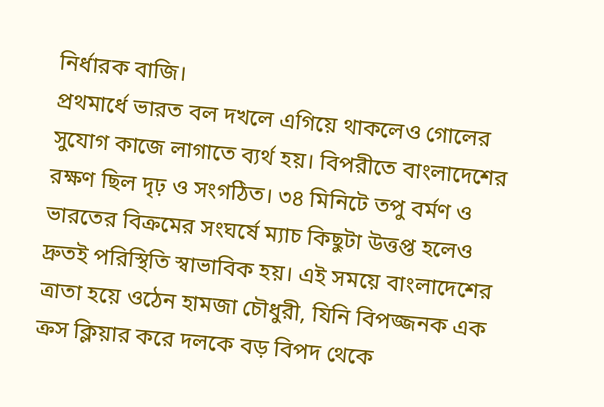নির্ধারক বাজি।
প্রথমার্ধে ভারত বল দখলে এগিয়ে থাকলেও গোলের সুযোগ কাজে লাগাতে ব্যর্থ হয়। বিপরীতে বাংলাদেশের রক্ষণ ছিল দৃঢ় ও সংগঠিত। ৩৪ মিনিটে তপু বর্মণ ও ভারতের বিক্রমের সংঘর্ষে ম্যাচ কিছুটা উত্তপ্ত হলেও দ্রুতই পরিস্থিতি স্বাভাবিক হয়। এই সময়ে বাংলাদেশের ত্রাতা হয়ে ওঠেন হামজা চৌধুরী, যিনি বিপজ্জনক এক ক্রস ক্লিয়ার করে দলকে বড় বিপদ থেকে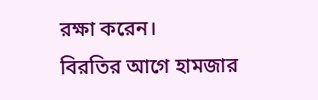রক্ষা করেন।
বিরতির আগে হামজার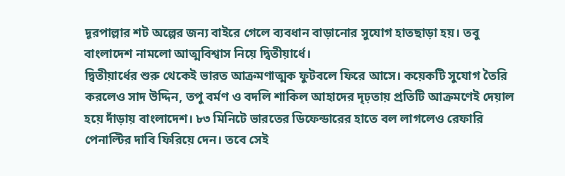দূরপাল্লার শট অল্পের জন্য বাইরে গেলে ব্যবধান বাড়ানোর সুযোগ হাতছাড়া হয়। তবু বাংলাদেশ নামলো আত্মবিশ্বাস নিয়ে দ্বিতীয়ার্ধে।
দ্বিতীয়ার্ধের শুরু থেকেই ভারত আক্রমণাত্মক ফুটবলে ফিরে আসে। কয়েকটি সুযোগ তৈরি করলেও সাদ উদ্দিন, তপু বর্মণ ও বদলি শাকিল আহাদের দৃঢ়তায় প্রতিটি আক্রমণেই দেয়াল হয়ে দাঁড়ায় বাংলাদেশ। ৮৩ মিনিটে ভারতের ডিফেন্ডারের হাতে বল লাগলেও রেফারি পেনাল্টির দাবি ফিরিয়ে দেন। তবে সেই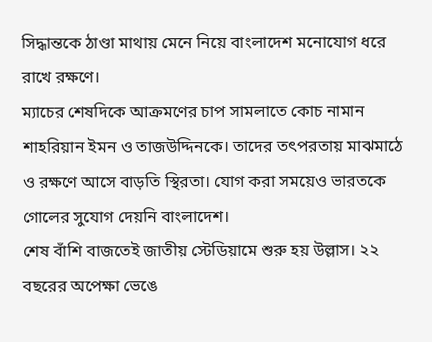সিদ্ধান্তকে ঠাণ্ডা মাথায় মেনে নিয়ে বাংলাদেশ মনোযোগ ধরে রাখে রক্ষণে।
ম্যাচের শেষদিকে আক্রমণের চাপ সামলাতে কোচ নামান শাহরিয়ান ইমন ও তাজউদ্দিনকে। তাদের তৎপরতায় মাঝমাঠে ও রক্ষণে আসে বাড়তি স্থিরতা। যোগ করা সময়েও ভারতকে গোলের সুযোগ দেয়নি বাংলাদেশ।
শেষ বাঁশি বাজতেই জাতীয় স্টেডিয়ামে শুরু হয় উল্লাস। ২২ বছরের অপেক্ষা ভেঙে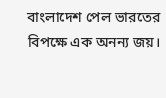বাংলাদেশ পেল ভারতের বিপক্ষে এক অনন্য জয়।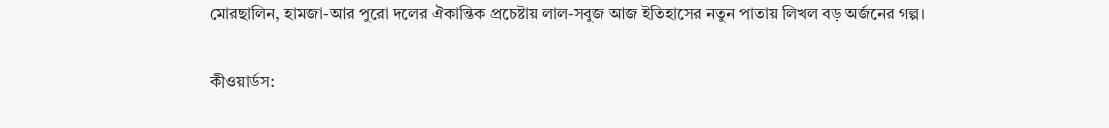মোরছালিন, হামজা-আর পুরো দলের ঐকান্তিক প্রচেষ্টায় লাল-সবুজ আজ ইতিহাসের নতুন পাতায় লিখল বড় অর্জনের গল্প।

কীওয়ার্ডস: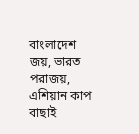বাংলাদেশ জয়, ভারত পরাজয়, এশিয়ান কাপ বাছাই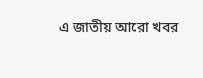এ জাতীয় আরো খবর